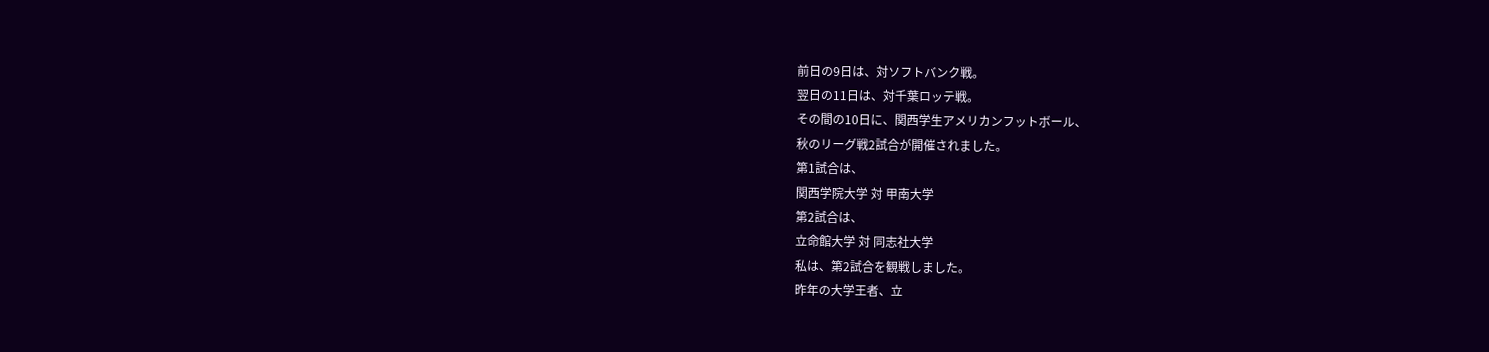前日の9日は、対ソフトバンク戦。
翌日の11日は、対千葉ロッテ戦。
その間の10日に、関西学生アメリカンフットボール、
秋のリーグ戦2試合が開催されました。
第1試合は、
関西学院大学 対 甲南大学
第2試合は、
立命館大学 対 同志社大学
私は、第2試合を観戦しました。
昨年の大学王者、立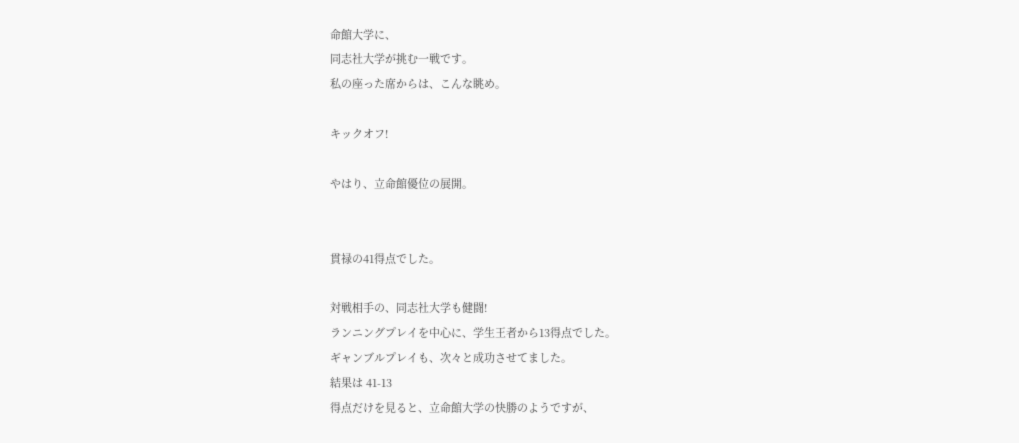命館大学に、
同志社大学が挑む一戦です。
私の座った席からは、こんな眺め。

キックオフ!

やはり、立命館優位の展開。


貫禄の41得点でした。

対戦相手の、同志社大学も健闘!
ランニングプレイを中心に、学生王者から13得点でした。
ギャンブルプレイも、次々と成功させてました。
結果は 41-13
得点だけを見ると、立命館大学の快勝のようですが、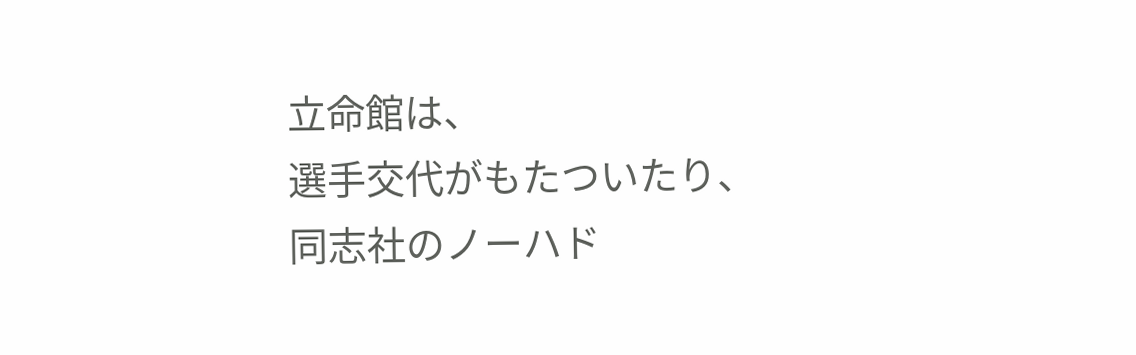立命館は、
選手交代がもたついたり、
同志社のノーハド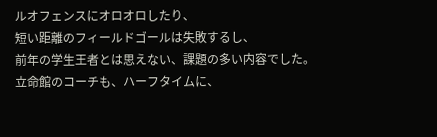ルオフェンスにオロオロしたり、
短い距離のフィールドゴールは失敗するし、
前年の学生王者とは思えない、課題の多い内容でした。
立命館のコーチも、ハーフタイムに、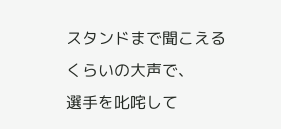スタンドまで聞こえるくらいの大声で、
選手を叱咤して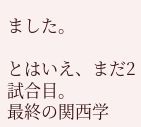ました。

とはいえ、まだ2試合目。
最終の関西学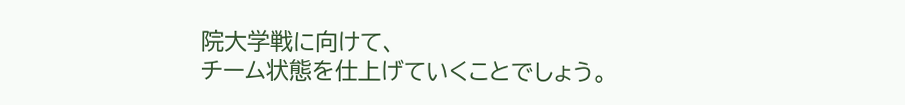院大学戦に向けて、
チーム状態を仕上げていくことでしょう。